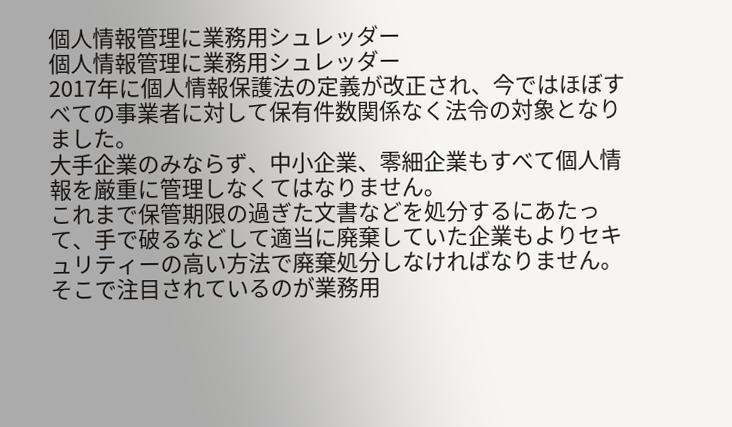個人情報管理に業務用シュレッダー
個人情報管理に業務用シュレッダー
2017年に個人情報保護法の定義が改正され、今ではほぼすべての事業者に対して保有件数関係なく法令の対象となりました。
大手企業のみならず、中小企業、零細企業もすべて個人情報を厳重に管理しなくてはなりません。
これまで保管期限の過ぎた文書などを処分するにあたって、手で破るなどして適当に廃棄していた企業もよりセキュリティーの高い方法で廃棄処分しなければなりません。
そこで注目されているのが業務用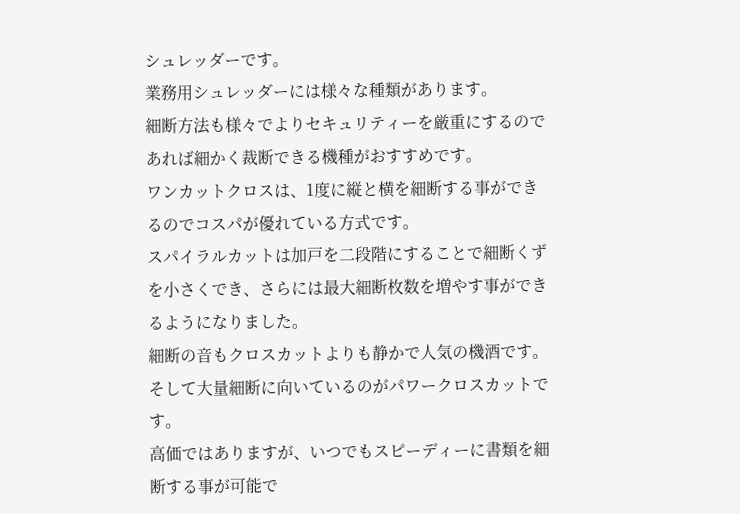シュレッダーです。
業務用シュレッダーには様々な種類があります。
細断方法も様々でよりセキュリティーを厳重にするのであれば細かく裁断できる機種がおすすめです。
ワンカットクロスは、1度に縦と横を細断する事ができるのでコスパが優れている方式です。
スパイラルカットは加戸を二段階にすることで細断くずを小さくでき、さらには最大細断枚数を増やす事ができるようになりました。
細断の音もクロスカットよりも静かで人気の機酒です。
そして大量細断に向いているのがパワークロスカットです。
高価ではありますが、いつでもスピーディーに書類を細断する事が可能で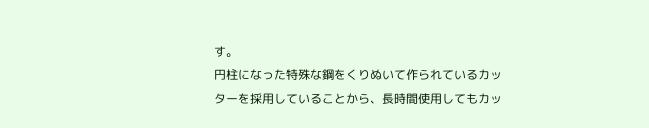す。
円柱になった特殊な鋼をくりぬいて作られているカッターを採用していることから、長時間使用してもカッ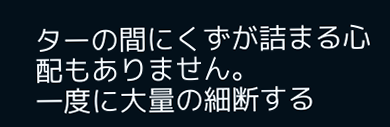ターの間にくずが詰まる心配もありません。
一度に大量の細断する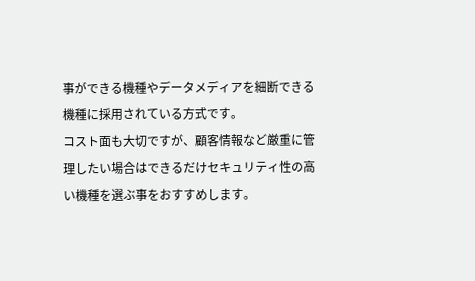事ができる機種やデータメディアを細断できる機種に採用されている方式です。
コスト面も大切ですが、顧客情報など厳重に管理したい場合はできるだけセキュリティ性の高い機種を選ぶ事をおすすめします。